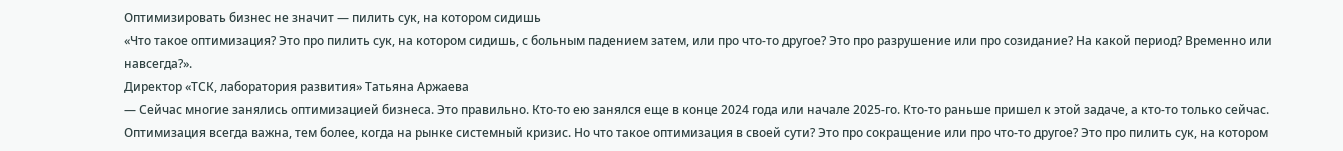Оптимизировать бизнес не значит — пилить сук, на котором сидишь
«Что такое оптимизация? Это про пилить сук, на котором сидишь, с больным падением затем, или про что-то другое? Это про разрушение или про созидание? На какой период? Временно или навсегда?».
Директор «ТСК, лаборатория развития» Татьяна Аржаева
— Сейчас многие занялись оптимизацией бизнеса. Это правильно. Кто-то ею занялся еще в конце 2024 года или начале 2025-го. Кто-то раньше пришел к этой задаче, а кто-то только сейчас. Оптимизация всегда важна, тем более, когда на рынке системный кризис. Но что такое оптимизация в своей сути? Это про сокращение или про что-то другое? Это про пилить сук, на котором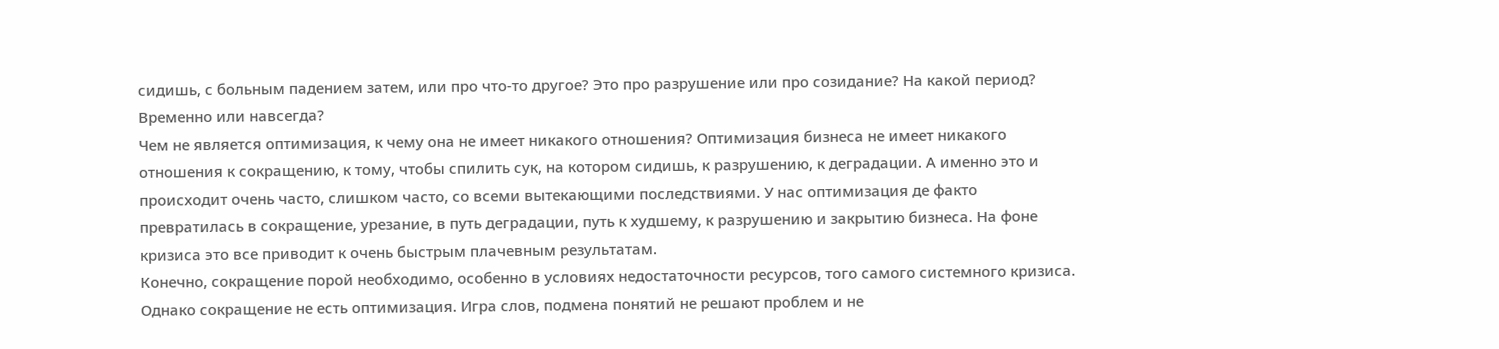сидишь, с больным падением затем, или про что-то другое? Это про разрушение или про созидание? На какой период? Временно или навсегда?
Чем не является оптимизация, к чему она не имеет никакого отношения? Оптимизация бизнеса не имеет никакого отношения к сокращению, к тому, чтобы спилить сук, на котором сидишь, к разрушению, к деградации. А именно это и происходит очень часто, слишком часто, со всеми вытекающими последствиями. У нас оптимизация де факто превратилась в сокращение, урезание, в путь деградации, путь к худшему, к разрушению и закрытию бизнеса. На фоне кризиса это все приводит к очень быстрым плачевным результатам.
Конечно, сокращение порой необходимо, особенно в условиях недостаточности ресурсов, того самого системного кризиса. Однако сокращение не есть оптимизация. Игра слов, подмена понятий не решают проблем и не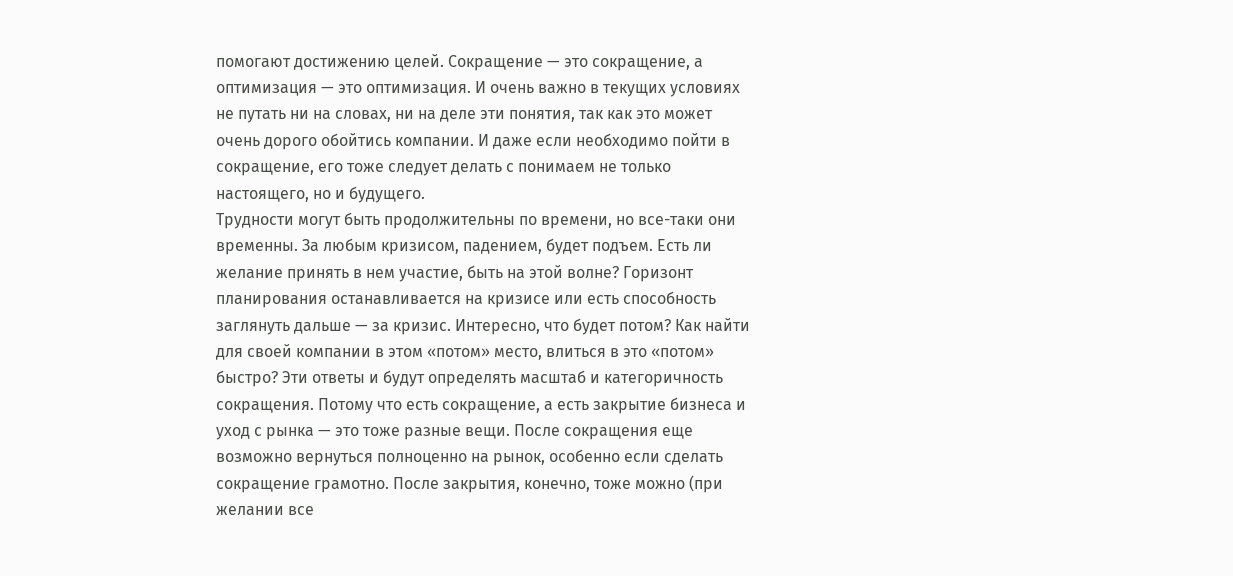помогают достижению целей. Сокращение — это сокращение, а оптимизация — это оптимизация. И очень важно в текущих условиях не путать ни на словах, ни на деле эти понятия, так как это может очень дорого обойтись компании. И даже если необходимо пойти в сокращение, его тоже следует делать с понимаем не только настоящего, но и будущего.
Трудности могут быть продолжительны по времени, но все-таки они временны. За любым кризисом, падением, будет подъем. Есть ли желание принять в нем участие, быть на этой волне? Горизонт планирования останавливается на кризисе или есть способность заглянуть дальше — за кризис. Интересно, что будет потом? Как найти для своей компании в этом «потом» место, влиться в это «потом» быстро? Эти ответы и будут определять масштаб и категоричность сокращения. Потому что есть сокращение, а есть закрытие бизнеса и уход с рынка — это тоже разные вещи. После сокращения еще возможно вернуться полноценно на рынок, особенно если сделать сокращение грамотно. После закрытия, конечно, тоже можно (при желании все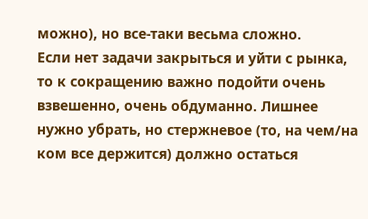можно), но все-таки весьма сложно.
Если нет задачи закрыться и уйти с рынка, то к сокращению важно подойти очень взвешенно, очень обдуманно. Лишнее нужно убрать, но стержневое (то, на чем/на ком все держится) должно остаться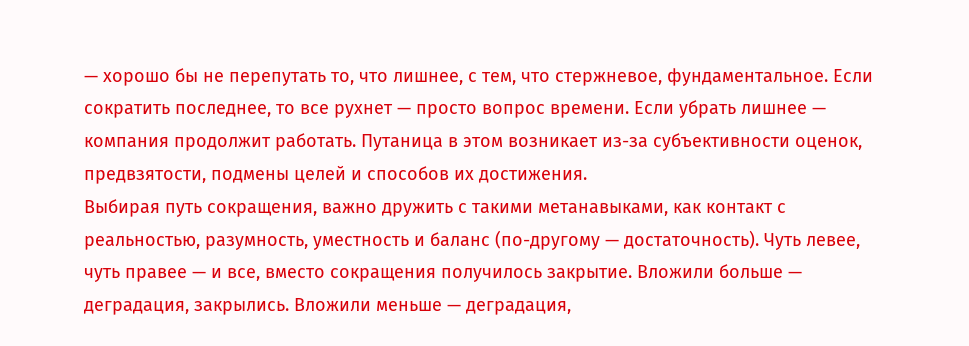— хорошо бы не перепутать то, что лишнее, с тем, что стержневое, фундаментальное. Если сократить последнее, то все рухнет — просто вопрос времени. Если убрать лишнее — компания продолжит работать. Путаница в этом возникает из-за субъективности оценок, предвзятости, подмены целей и способов их достижения.
Выбирая путь сокращения, важно дружить с такими метанавыками, как контакт с реальностью, разумность, уместность и баланс (по-другому — достаточность). Чуть левее, чуть правее — и все, вместо сокращения получилось закрытие. Вложили больше — деградация, закрылись. Вложили меньше — деградация,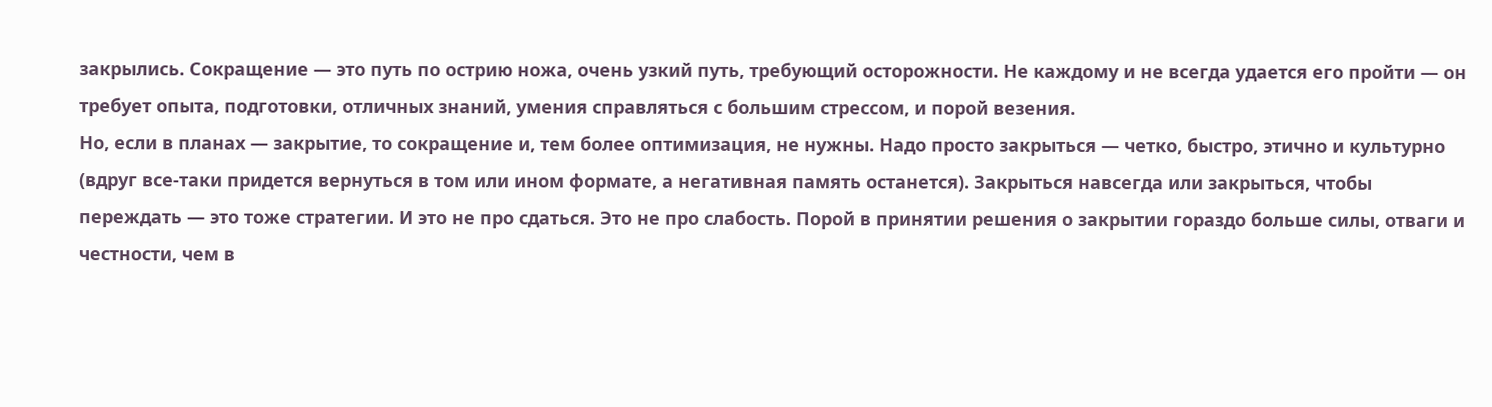закрылись. Сокращение — это путь по острию ножа, очень узкий путь, требующий осторожности. Не каждому и не всегда удается его пройти — он требует опыта, подготовки, отличных знаний, умения справляться с большим стрессом, и порой везения.
Но, если в планах — закрытие, то сокращение и, тем более оптимизация, не нужны. Надо просто закрыться — четко, быстро, этично и культурно (вдруг все-таки придется вернуться в том или ином формате, а негативная память останется). Закрыться навсегда или закрыться, чтобы переждать — это тоже стратегии. И это не про сдаться. Это не про слабость. Порой в принятии решения о закрытии гораздо больше силы, отваги и честности, чем в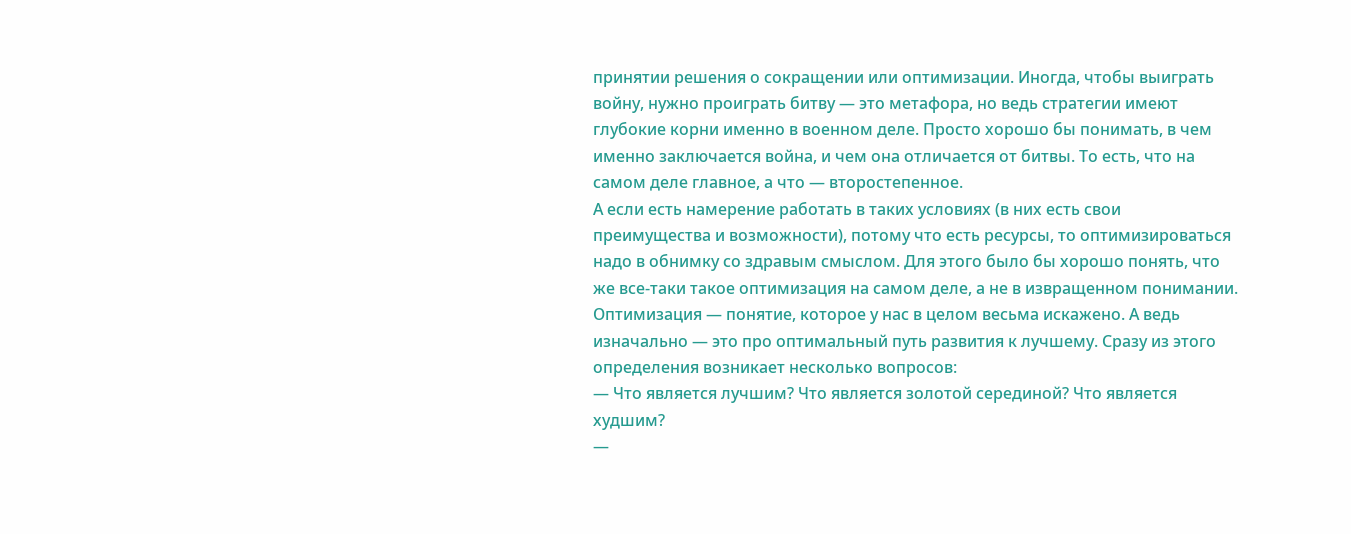принятии решения о сокращении или оптимизации. Иногда, чтобы выиграть войну, нужно проиграть битву — это метафора, но ведь стратегии имеют глубокие корни именно в военном деле. Просто хорошо бы понимать, в чем именно заключается война, и чем она отличается от битвы. То есть, что на самом деле главное, а что — второстепенное.
А если есть намерение работать в таких условиях (в них есть свои преимущества и возможности), потому что есть ресурсы, то оптимизироваться надо в обнимку со здравым смыслом. Для этого было бы хорошо понять, что же все-таки такое оптимизация на самом деле, а не в извращенном понимании.
Оптимизация — понятие, которое у нас в целом весьма искажено. А ведь изначально — это про оптимальный путь развития к лучшему. Сразу из этого определения возникает несколько вопросов:
— Что является лучшим? Что является золотой серединой? Что является худшим?
—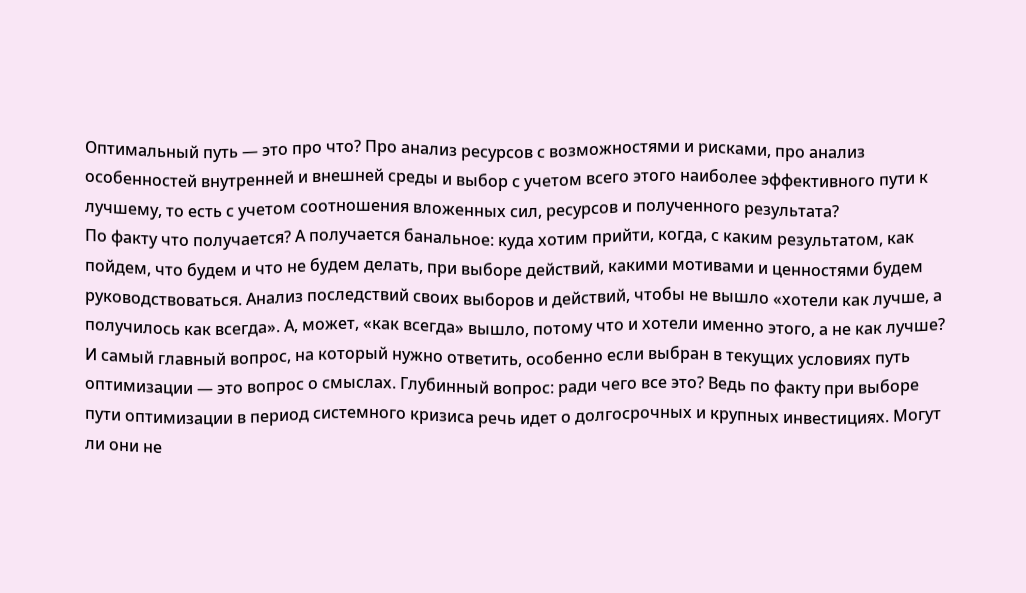Оптимальный путь — это про что? Про анализ ресурсов с возможностями и рисками, про анализ особенностей внутренней и внешней среды и выбор с учетом всего этого наиболее эффективного пути к лучшему, то есть с учетом соотношения вложенных сил, ресурсов и полученного результата?
По факту что получается? А получается банальное: куда хотим прийти, когда, с каким результатом, как пойдем, что будем и что не будем делать, при выборе действий, какими мотивами и ценностями будем руководствоваться. Анализ последствий своих выборов и действий, чтобы не вышло «хотели как лучше, а получилось как всегда». А, может, «как всегда» вышло, потому что и хотели именно этого, а не как лучше?
И самый главный вопрос, на который нужно ответить, особенно если выбран в текущих условиях путь оптимизации — это вопрос о смыслах. Глубинный вопрос: ради чего все это? Ведь по факту при выборе пути оптимизации в период системного кризиса речь идет о долгосрочных и крупных инвестициях. Могут ли они не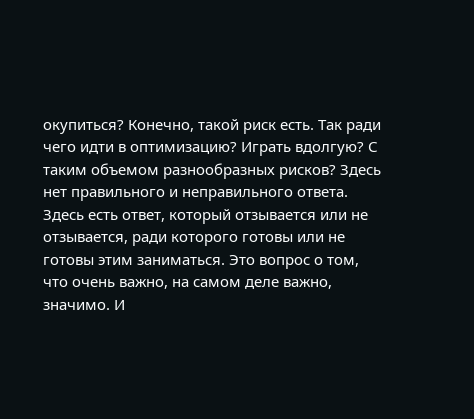окупиться? Конечно, такой риск есть. Так ради чего идти в оптимизацию? Играть вдолгую? С таким объемом разнообразных рисков? Здесь нет правильного и неправильного ответа. Здесь есть ответ, который отзывается или не отзывается, ради которого готовы или не готовы этим заниматься. Это вопрос о том, что очень важно, на самом деле важно, значимо. И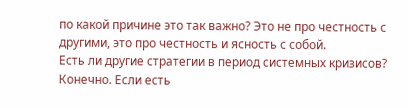по какой причине это так важно? Это не про честность с другими, это про честность и ясность с собой.
Есть ли другие стратегии в период системных кризисов? Конечно. Если есть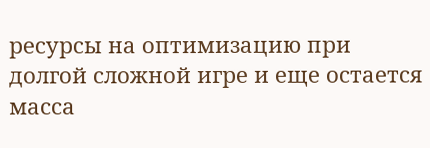ресурсы на оптимизацию при долгой сложной игре и еще остается масса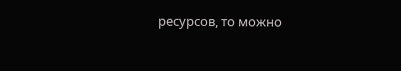ресурсов, то можно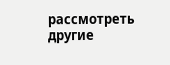рассмотреть другие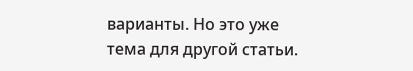варианты. Но это уже тема для другой статьи.